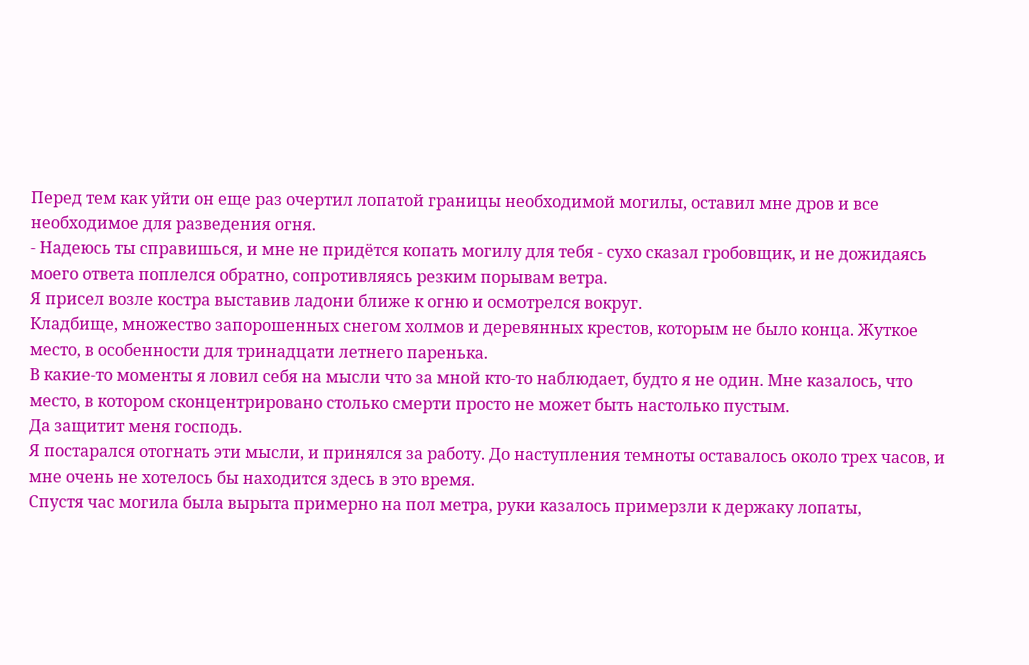Перед тем как уйти он еще раз очертил лопатой границы необходимой могилы, оставил мне дров и все необходимое для разведения огня.
- Надеюсь ты справишься, и мне не придётся копать могилу для тебя - сухо сказал гробовщик, и не дожидаясь моего ответа поплелся обратно, сопротивляясь резким порывам ветра.
Я присел возле костра выставив ладони ближе к огню и осмотрелся вокруг.
Кладбище, множество запорошенных снегом холмов и деревянных крестов, которым не было конца. Жуткое место, в особенности для тринадцати летнего паренька.
В какие-то моменты я ловил себя на мысли что за мной кто-то наблюдает, будто я не один. Мне казалось, что место, в котором сконцентрировано столько смерти просто не может быть настолько пустым.
Да защитит меня господь.
Я постарался отогнать эти мысли, и принялся за работу. До наступления темноты оставалось около трех часов, и мне очень не хотелось бы находится здесь в это время.
Спустя час могила была вырыта примерно на пол метра, руки казалось примерзли к держаку лопаты,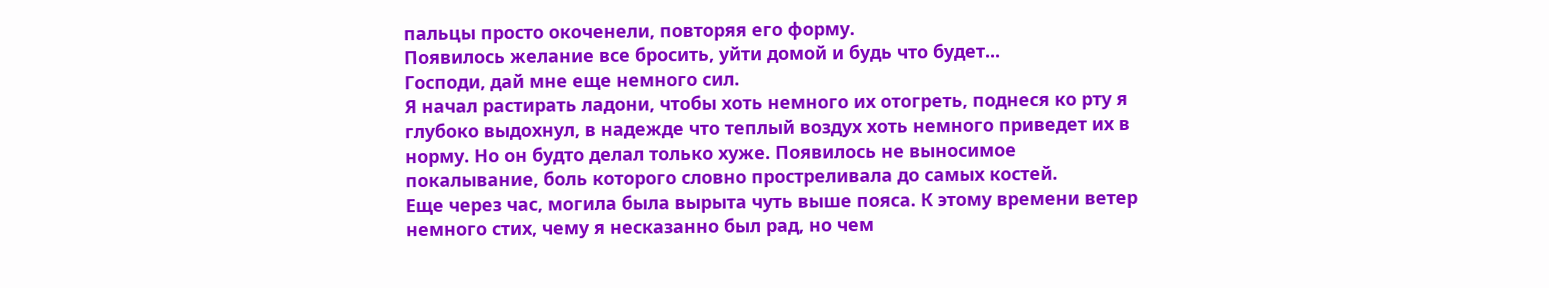пальцы просто окоченели, повторяя его форму.
Появилось желание все бросить, уйти домой и будь что будет...
Господи, дай мне еще немного сил.
Я начал растирать ладони, чтобы хоть немного их отогреть, поднеся ко рту я глубоко выдохнул, в надежде что теплый воздух хоть немного приведет их в норму. Но он будто делал только хуже. Появилось не выносимое покалывание, боль которого словно простреливала до самых костей.
Еще через час, могила была вырыта чуть выше пояса. К этому времени ветер немного стих, чему я несказанно был рад, но чем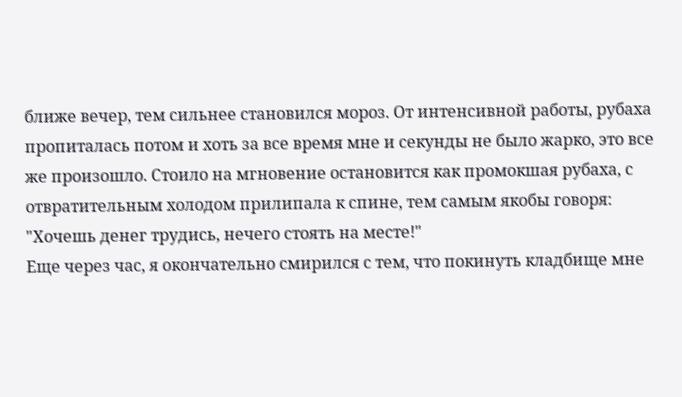ближе вечер, тем сильнее становился мороз. От интенсивной работы, рубаха пропиталась потом и хоть за все время мне и секунды не было жарко, это все же произошло. Стоило на мгновение остановится как промокшая рубаха, с отвратительным холодом прилипала к спине, тем самым якобы говоря: "Хочешь денег трудись, нечего стоять на месте!"
Еще через час, я окончательно смирился с тем, что покинуть кладбище мне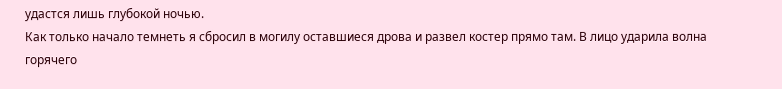удастся лишь глубокой ночью.
Как только начало темнеть я сбросил в могилу оставшиеся дрова и развел костер прямо там. В лицо ударила волна горячего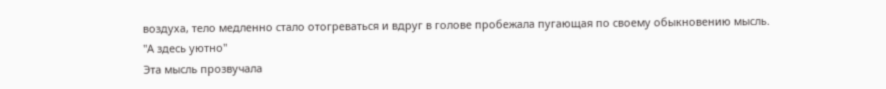воздуха, тело медленно стало отогреваться и вдруг в голове пробежала пугающая по своему обыкновению мысль.
"А здесь уютно"
Эта мысль прозвучала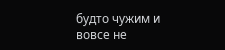будто чужим и вовсе не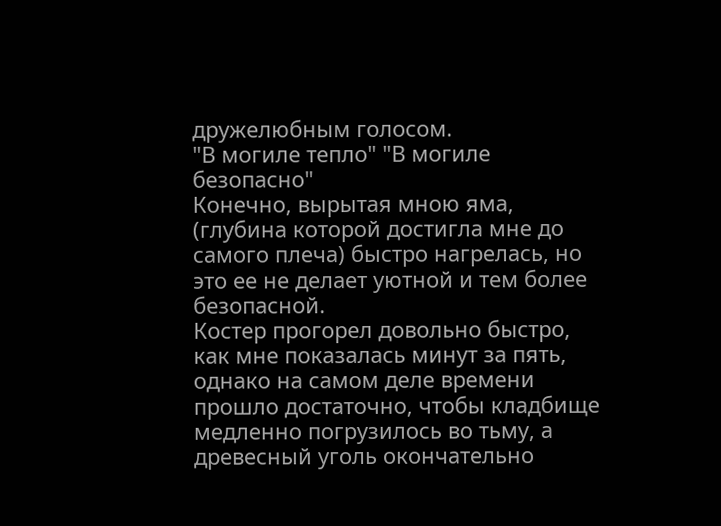дружелюбным голосом.
"В могиле тепло" "В могиле безопасно"
Конечно, вырытая мною яма, (глубина которой достигла мне до самого плеча) быстро нагрелась, но это ее не делает уютной и тем более безопасной.
Костер прогорел довольно быстро, как мне показалась минут за пять, однако на самом деле времени прошло достаточно, чтобы кладбище медленно погрузилось во тьму, а древесный уголь окончательно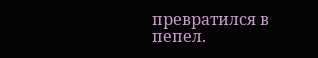превратился в пепел.